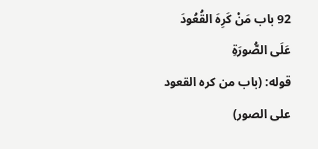92 باب مَنْ كَرِهَ القُعُودَ عَلَى الصُّورَةِ
قوله: (باب من كره القعود على الصور)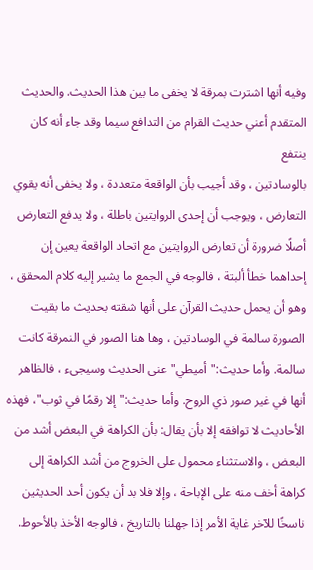وفيه أنها اشترت بمرقة لا يخفى ما بين هذا الحديث. والحديث المتقدم أعني حديث القرام من التدافع سيما وقد جاء أنه كان ينتفع
بالوسادتين ، وقد أجيب بأن الواقعة متعددة ، ولا يخفى أنه يقوي التعارض ، ويوجب أن إحدى الروايتين باطلة ، ولا يدفع التعارض أصلًا ضرورة أن تعارض الروايتين مع اتحاد الواقعة يعين إن إحداهما خطأ ألبتة ، فالوجه في الجمع ما يشير إليه كلام المحقق ، وهو أن يحمل حديث القرآن على أنها شقته بحديث ما بقيت الصورة سالمة في الوسادتين ، وها هنا الصور في النمرقة كانت سالمة. وأما حديث:"أميطي"عنى الحديث وسيجىء ، فالظاهر أنها في غير صور ذي الروح. وأما حديث:"إلا رقمًا في ثوب"، فهذه الأحاديث لا توافقه إلا بأن يقال: بأن الكراهة في البعض أشد من البعض ، والاستثناء محمول على الخروج من أشد الكراهة إلى كراهة أخف منه على الإباحة ، وإلا فلا بد أن يكون أحد الحديثين ناسخًا للآخر غاية الأمر إذا جهلنا بالتاريخ ، فالوجه الأخذ بالأحوط.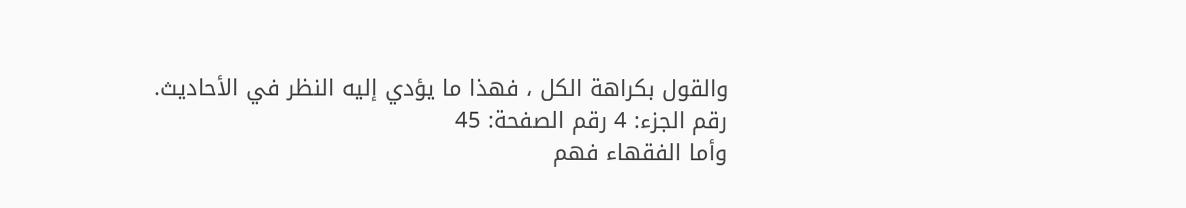والقول بكراهة الكل ، فهذا ما يؤدي إليه النظر في الأحاديث.
رقم الجزء: 4 رقم الصفحة: 45
وأما الفقهاء فهم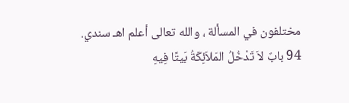مختلفون في المسألة ، والله تعالى أعلم اهـ سندي.
94 بابٌ لاَ تَدْخُلُ المَلاَئِكَةُ بَيتًا فِيهِ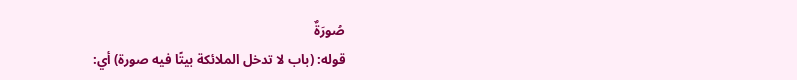صُورَةٌ
قوله: (باب لا تدخل الملائكة بيتًا فيه صورة) أي: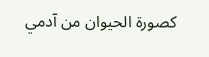كصورة الحيوان من آدمي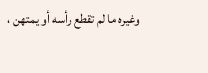وغيره ما لم تقطع رأسه أو يمتهن ،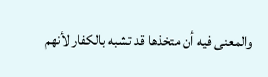والمعنى فيه أن متخذها قد تشبه بالكفار لأنهم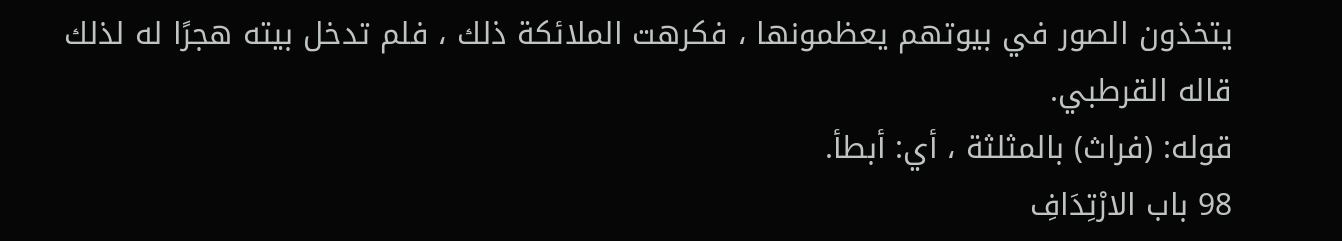يتخذون الصور في بيوتهم يعظمونها ، فكرهت الملائكة ذلك ، فلم تدخل بيته هجرًا له لذلك قاله القرطبي.
قوله: (فراث) بالمثلثة ، أي: أبطأ.
98 باب الارْتِدَافِ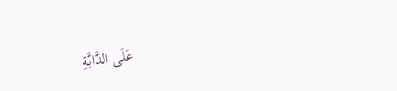عَلَى الدَّابَّةِ